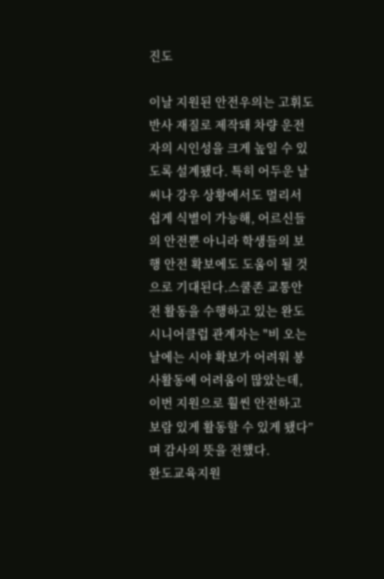진도

이날 지원된 안전우의는 고휘도 반사 재질로 제작돼 차량 운전자의 시인성을 크게 높일 수 있도록 설계됐다. 특히 어두운 날씨나 강우 상황에서도 멀리서 쉽게 식별이 가능해, 어르신들의 안전뿐 아니라 학생들의 보행 안전 확보에도 도움이 될 것으로 기대된다.스쿨존 교통안전 활동을 수행하고 있는 완도시니어클럽 관계자는 "비 오는 날에는 시야 확보가 어려워 봉사활동에 어려움이 많았는데, 이번 지원으로 훨씬 안전하고 보람 있게 활동할 수 있게 됐다”며 감사의 뜻을 전했다.
완도교육지원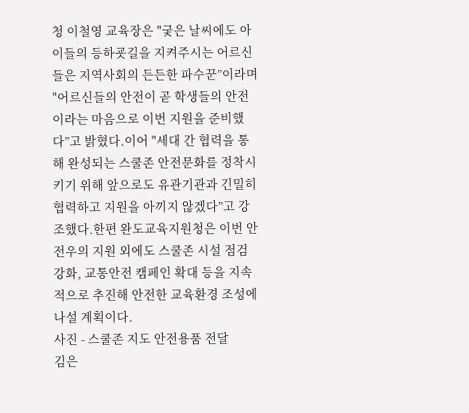청 이철영 교육장은 "궂은 날씨에도 아이들의 등하굣길을 지켜주시는 어르신들은 지역사회의 든든한 파수꾼”이라며 "어르신들의 안전이 곧 학생들의 안전이라는 마음으로 이번 지원을 준비했다”고 밝혔다.이어 "세대 간 협력을 통해 완성되는 스쿨존 안전문화를 정착시키기 위해 앞으로도 유관기관과 긴밀히 협력하고 지원을 아끼지 않겠다”고 강조했다.한편 완도교육지원청은 이번 안전우의 지원 외에도 스쿨존 시설 점검 강화, 교통안전 캠페인 확대 등을 지속적으로 추진해 안전한 교육환경 조성에 나설 계획이다.
사진 - 스쿨존 지도 안전용품 전달
김은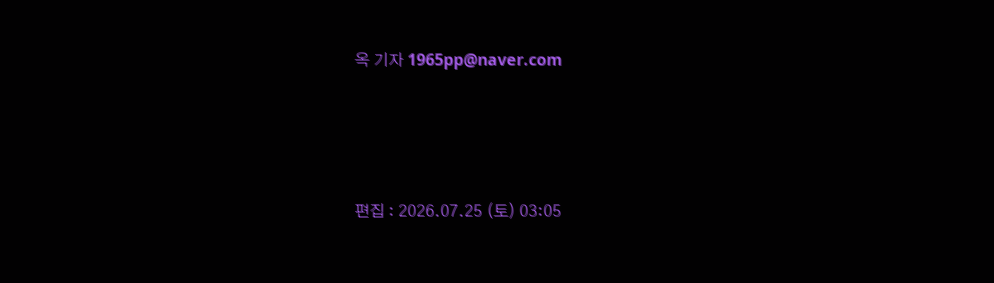옥 기자 1965pp@naver.com






편집 : 2026.07.25 (토) 03:05